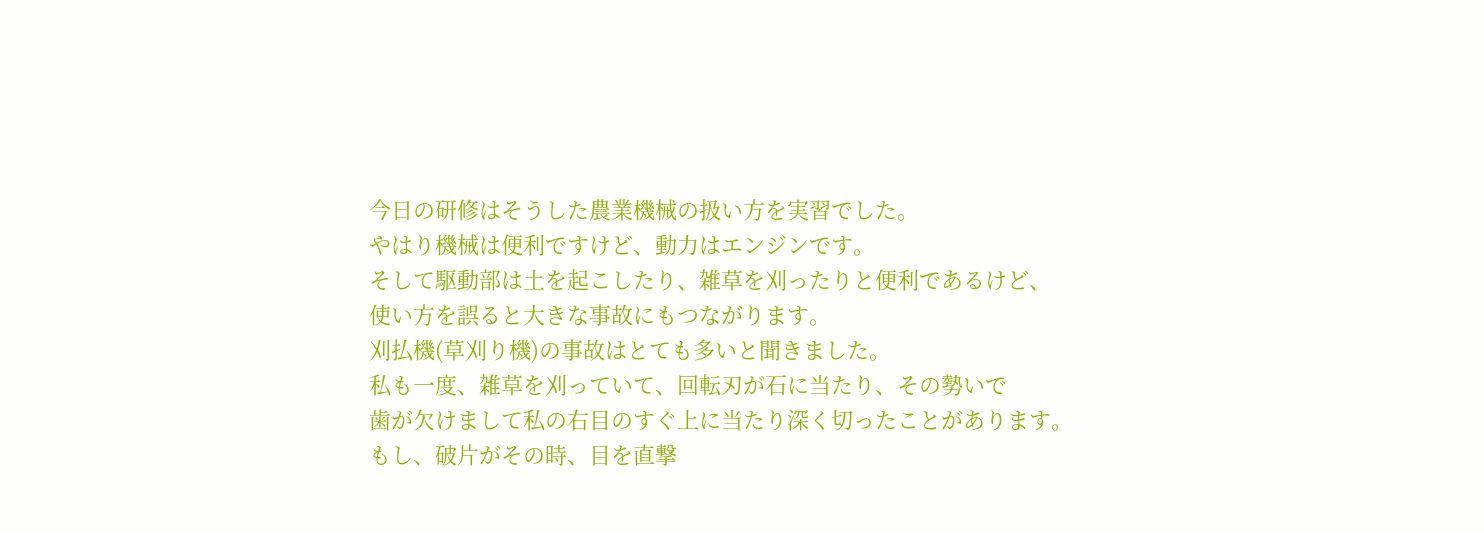今日の研修はそうした農業機械の扱い方を実習でした。
やはり機械は便利ですけど、動力はエンジンです。
そして駆動部は土を起こしたり、雑草を刈ったりと便利であるけど、
使い方を誤ると大きな事故にもつながります。
刈払機(草刈り機)の事故はとても多いと聞きました。
私も一度、雑草を刈っていて、回転刃が石に当たり、その勢いで
歯が欠けまして私の右目のすぐ上に当たり深く切ったことがあります。
もし、破片がその時、目を直撃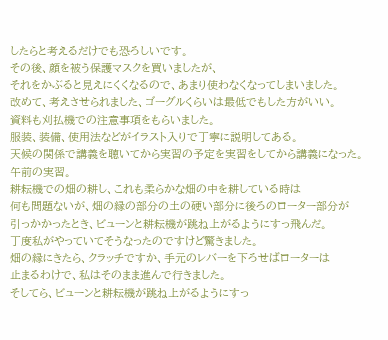したらと考えるだけでも恐ろしいです。
その後、顔を被う保護マスクを買いましたが、
それをかぶると見えにくくなるので、あまり使わなくなってしまいました。
改めて、考えさせられました、ゴーグルくらいは最低でもした方がいい。
資料も刈払機での注意事項をもらいました。
服装、装備、使用法などがイラスト入りで丁寧に説明してある。
天候の関係で講義を聴いてから実習の予定を実習をしてから講義になった。
午前の実習。
耕耘機での畑の耕し、これも柔らかな畑の中を耕している時は
何も問題ないが、畑の縁の部分の土の硬い部分に後ろのローター部分が
引っかかったとき、ビューンと耕耘機が跳ね上がるようにすっ飛んだ。
丁度私がやっていてそうなったのですけど驚きました。
畑の縁にきたら、クラッチですか、手元のレバーを下ろせばローターは
止まるわけで、私はそのまま進んで行きました。
そしてら、ビューンと耕耘機が跳ね上がるようにすっ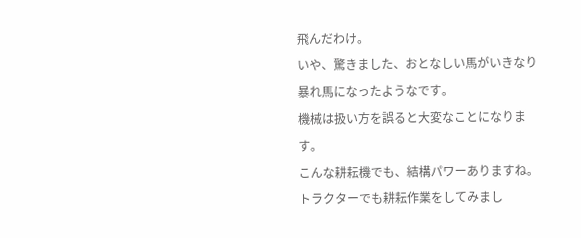飛んだわけ。
いや、驚きました、おとなしい馬がいきなり暴れ馬になったようなです。
機械は扱い方を誤ると大変なことになります。
こんな耕耘機でも、結構パワーありますね。
トラクターでも耕耘作業をしてみまし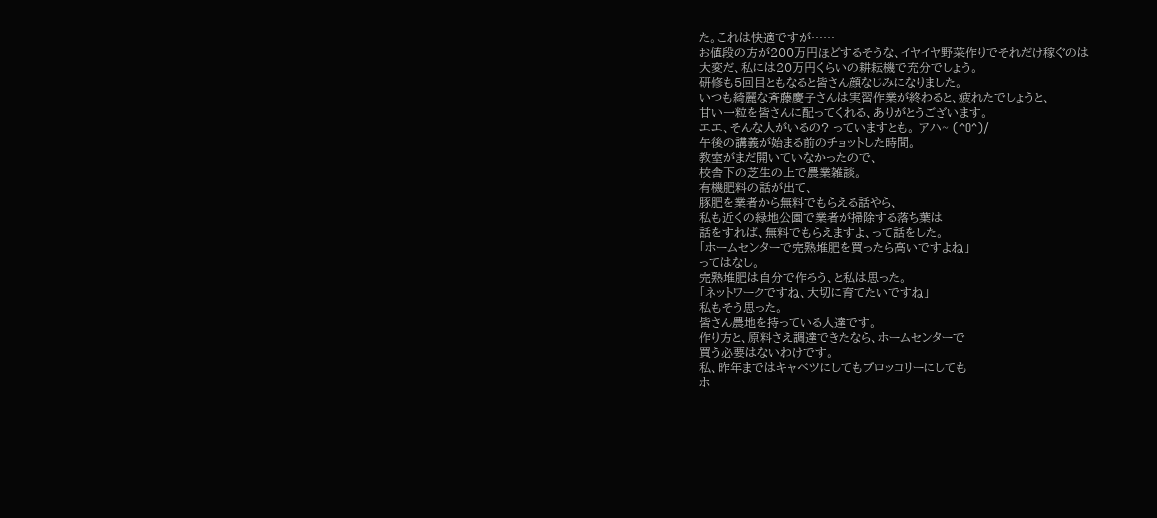た。これは快適ですが……
お値段の方が200万円ほどするそうな、イヤイヤ野菜作りでそれだけ稼ぐのは
大変だ、私には20万円くらいの耕耘機で充分でしょう。
研修も5回目ともなると皆さん顔なじみになりました。
いつも綺麗な斉藤慶子さんは実習作業が終わると、疲れたでしょうと、
甘い一粒を皆さんに配ってくれる、ありがとうございます。
エエ、そんな人がいるの? っていますとも。 アハ~ (^O^)/
午後の講義が始まる前のチョットした時間。
教室がまだ開いていなかったので、
校舎下の芝生の上で農業雑談。
有機肥料の話が出て、
豚肥を業者から無料でもらえる話やら、
私も近くの緑地公園で業者が掃除する落ち葉は
話をすれば、無料でもらえますよ、って話をした。
「ホームセンターで完熟堆肥を買ったら高いですよね」
ってはなし。
完熟堆肥は自分で作ろう、と私は思った。
「ネットワークですね、大切に育てたいですね」
私もそう思った。
皆さん農地を持っている人達です。
作り方と、原料さえ調達できたなら、ホームセンターで
買う必要はないわけです。
私、昨年まではキャベツにしてもブロッコリーにしても
ホ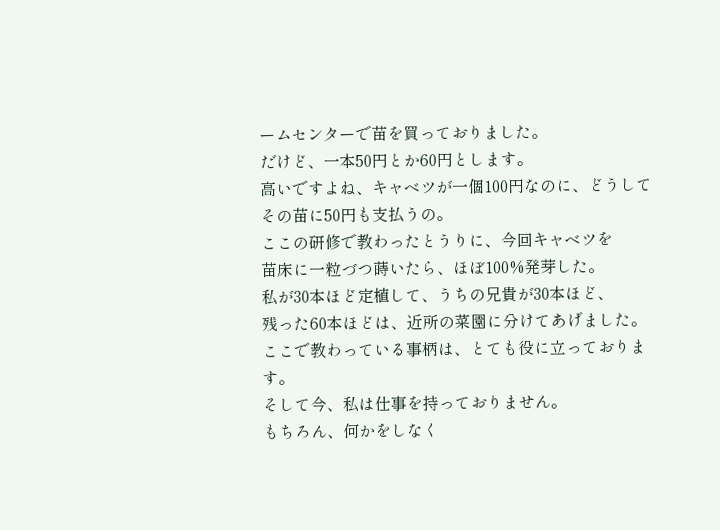ームセンターで苗を買っておりました。
だけど、一本50円とか60円とします。
高いですよね、キャベツが一個100円なのに、どうして
その苗に50円も支払うの。
ここの研修で教わったとうりに、今回キャベツを
苗床に一粒づつ蒔いたら、ほぼ100%発芽した。
私が30本ほど定植して、うちの兄貴が30本ほど、
残った60本ほどは、近所の菜園に分けてあげました。
ここで教わっている事柄は、とても役に立っております。
そして今、私は仕事を持っておりません。
もちろん、何かをしなく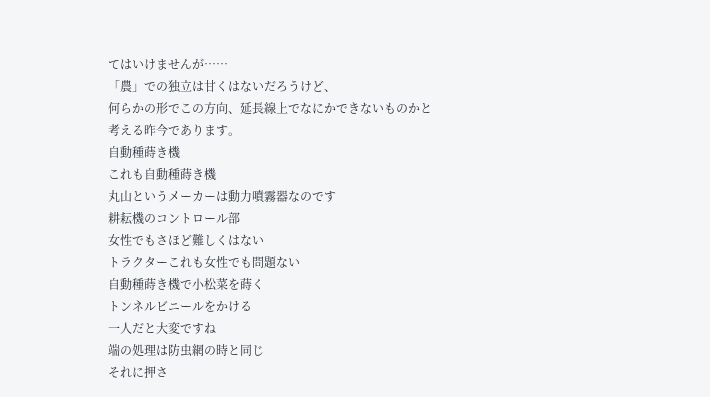てはいけませんが……
「農」での独立は甘くはないだろうけど、
何らかの形でこの方向、延長線上でなにかできないものかと
考える昨今であります。
自動種蒔き機
これも自動種蒔き機
丸山というメーカーは動力噴霧器なのです
耕耘機のコントロール部
女性でもさほど難しくはない
トラクターこれも女性でも問題ない
自動種蒔き機で小松菜を蒔く
トンネルビニールをかける
一人だと大変ですね
端の処理は防虫網の時と同じ
それに押さ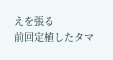えを張る
前回定植したタマ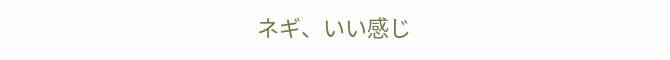ネギ、いい感じ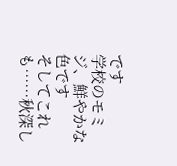です
学校のモミジ、鮮やかな色です
そしてこれも……秋深し